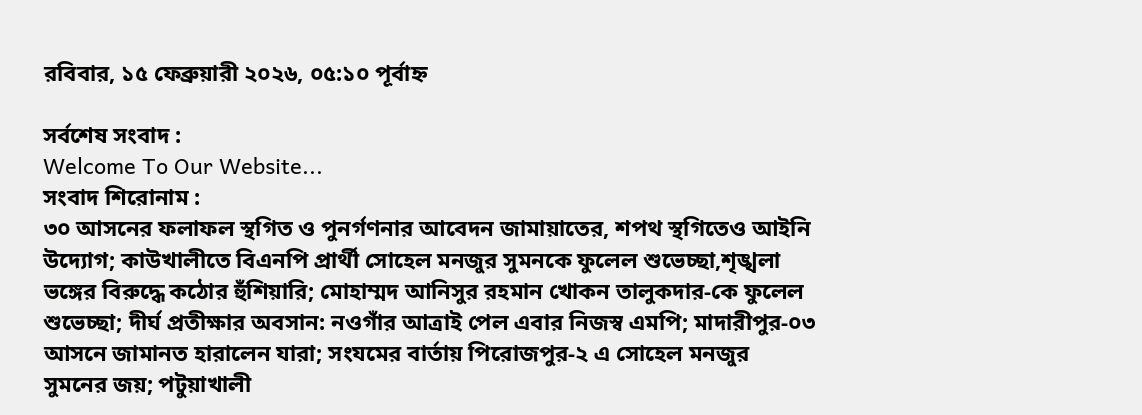রবিবার, ১৫ ফেব্রুয়ারী ২০২৬, ০৫:১০ পূর্বাহ্ন

সর্বশেষ সংবাদ :
Welcome To Our Website...
সংবাদ শিরোনাম :
৩০ আসনের ফলাফল স্থগিত ও পুনর্গণনার আবেদন জামায়াতের, শপথ স্থগিতেও আইনি উদ্যোগ; কাউখালীতে বিএনপি প্রার্থী সোহেল মনজুর সুমনকে ফুলেল শুভেচ্ছা,শৃঙ্খলা ভঙ্গের বিরুদ্ধে কঠোর হুঁশিয়ারি; মোহাম্মদ আনিসুর রহমান খোকন তালুকদার-কে ফুলেল শুভেচ্ছা; দীর্ঘ প্রতীক্ষার অবসান: নওগাঁর আত্রাই পেল এবার নিজস্ব এমপি; মাদারীপুর-০৩ আসনে জামানত হারালেন যারা; সংযমের বার্তায় পিরোজপুর-২ এ সোহেল মনজুর সুমনের জয়; পটুয়াখালী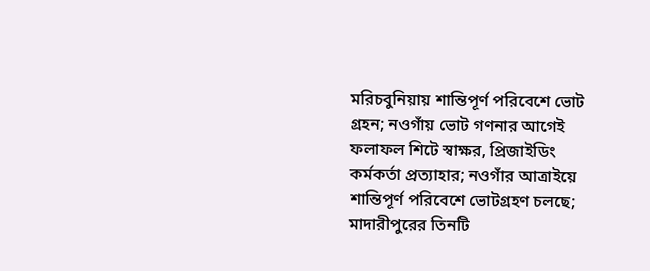মরিচবুনিয়ায় শান্তিপূর্ণ পরিবেশে ভোট গ্রহন; নওগাঁয় ভোট গণনার আগেই ফলাফল শিটে স্বাক্ষর, প্রিজাইডিং কর্মকর্তা প্রত্যাহার; নওগাঁর আত্রাইয়ে শান্তিপূর্ণ পরিবেশে ভোটগ্রহণ চলছে; মাদারীপুরের তিনটি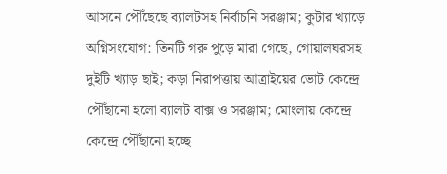আসনে পৌঁছেছে ব্যালটসহ নির্বাচনি সরঞ্জাম; কুটার খ্যাড়ে অগ্নিসংযোগ: তিনটি গরু পুড়ে মারা গেছে, গোয়ালঘরসহ দুইটি খ্যাড় ছাই; কড়া নিরাপত্তায় আত্রাইয়ের ভোট কেন্দ্রে পৌঁছানো হলো ব্যালট বাক্স ও সরঞ্জাম; মোংলায় কেন্দ্রে কেন্দ্রে পৌঁছানো হচ্ছে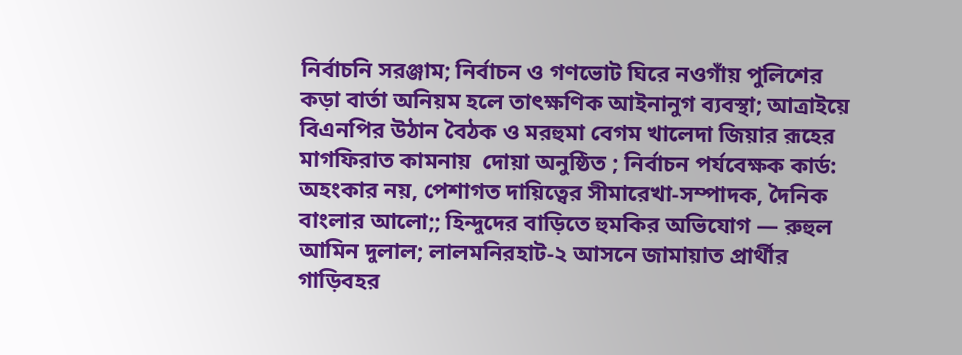নির্বাচনি সরঞ্জাম; নির্বাচন ও গণভোট ঘিরে নওগাঁয় পুলিশের কড়া বার্তা অনিয়ম হলে তাৎক্ষণিক আইনানুগ ব্যবস্থা; আত্রাইয়ে বিএনপির উঠান বৈঠক ও মরহুমা বেগম খালেদা জিয়ার রূহের মাগফিরাত কামনায়  দোয়া অনুষ্ঠিত ; নির্বাচন পর্যবেক্ষক কার্ড: অহংকার নয়, পেশাগত দায়িত্বের সীমারেখা-সম্পাদক, দৈনিক বাংলার আলো;; হিন্দুদের বাড়িতে হুমকির অভিযোগ — রুহুল আমিন দুলাল; লালমনিরহাট-২ আসনে জামায়াত প্রার্থীর গাড়িবহর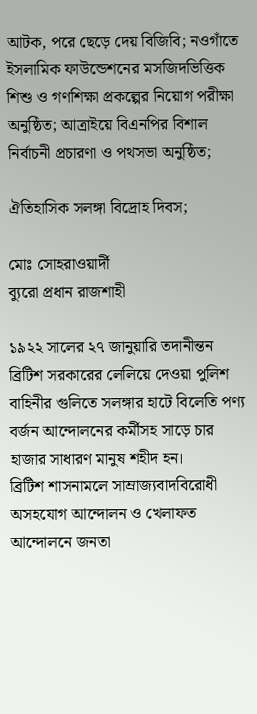আটক, পরে ছেড়ে দেয় বিজিবি; নওগাঁতে ইসলামিক ফাউন্ডেশনের মসজিদভিত্তিক শিশু ও গণশিক্ষা প্রকল্পের নিয়োগ পরীক্ষা অনুষ্ঠিত; আত্রাইয়ে বিএনপির বিশাল নির্বাচনী প্রচারণা ও পথসভা অনুষ্ঠিত;

ঐতিহাসিক সলঙ্গা বিদ্রোহ দিবস;

মোঃ সোহরাওয়ার্দী
ব্যুরো প্রধান রাজশাহী

১৯২২ সালের ২৭ জানুয়ারি তদানীন্তন ব্রিটিশ সরকারের লেলিয়ে দেওয়া পুলিশ বাহিনীর গুলিতে সলঙ্গার হাটে বিলেতি পণ্য বর্জন আন্দোলনের কর্মীসহ সাড়ে চার হাজার সাধারণ মানুষ শহীদ হন।
ব্রিটিশ শাসনামলে সাম্রাজ্যবাদবিরোধী অসহযোগ আন্দোলন ও খেলাফত আন্দোলনে জনতা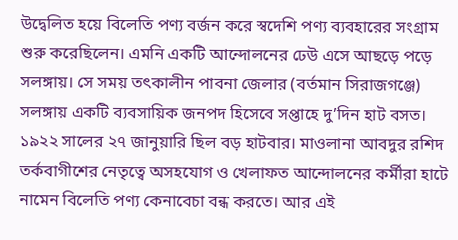উদ্বেলিত হয়ে বিলেতি পণ্য বর্জন করে স্বদেশি পণ্য ব্যবহারের সংগ্রাম শুরু করেছিলেন। এমনি একটি আন্দোলনের ঢেউ এসে আছড়ে পড়ে সলঙ্গায়। সে সময় তৎকালীন পাবনা জেলার (বর্তমান সিরাজগঞ্জে) সলঙ্গায় একটি ব্যবসায়িক জনপদ হিসেবে সপ্তাহে দু’দিন হাট বসত। ১৯২২ সালের ২৭ জানুয়ারি ছিল বড় হাটবার। মাওলানা আবদুর রশিদ তর্কবাগীশের নেতৃত্বে অসহযোগ ও খেলাফত আন্দোলনের কর্মীরা হাটে নামেন বিলেতি পণ্য কেনাবেচা বন্ধ করতে। আর এই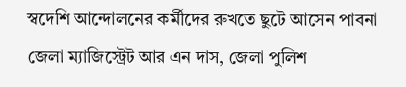স্বদেশি আন্দোলনের কর্মীদের রুখতে ছুটে আসেন পাবনা জেলা ম্যাজিস্ট্রেট আর এন দাস, জেলা পুলিশ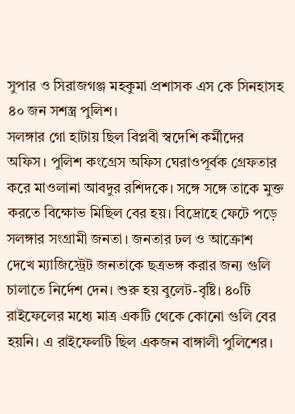সুপার ও সিরাজগঞ্জ মহকুমা প্রশাসক এস কে সিনহাসহ ৪০ জন সশস্ত্র পুলিশ।
সলঙ্গার গো হাটায় ছিল বিপ্লবী স্বদেশি কর্মীদের অফিস। পুলিশ কংগ্রেস অফিস ঘেরাওপূর্বক গ্রেফতার করে মাওলানা আবদুর রশিদকে। সঙ্গে সঙ্গে তাকে মুক্ত করতে বিক্ষোভ মিছিল বের হয়। বিদ্রোহে ফেটে পড়ে সলঙ্গার সংগ্রামী জনতা। জনতার ঢল ও আক্রোশ দেখে ম্যাজিস্ট্রেট জনতাকে ছত্রভঙ্গ করার জন্য গুলি চালাতে নির্দেশ দেন। শুরু হয় বুলেট-বৃষ্টি। ৪০টি রাইফেলের মধ্যে মাত্র একটি থেকে কোনো গুলি বের হয়নি। এ রাইফেলটি ছিল একজন বাঙ্গালী পুলিশের।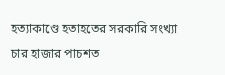হত্যাকাণ্ডে হতাহতের সরকারি সংখ্যা চার হাজার পাচশত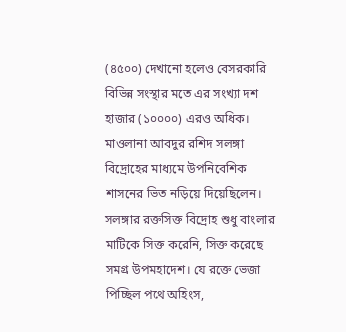(৪৫০০) দেখানো হলেও বেসরকারি বিভিন্ন সংস্থার মতে এর সংখ্যা দশ হাজার (১০০০০) এরও অধিক।
মাওলানা আবদুর রশিদ সলঙ্গা বিদ্রোহের মাধ্যমে উপনিবেশিক শাসনের ভিত নড়িয়ে দিয়েছিলেন। সলঙ্গার রক্তসিক্ত বিদ্রোহ শুধু বাংলার মাটিকে সিক্ত করেনি, সিক্ত করেছে সমগ্র উপমহাদেশ। যে রক্তে ভেজা পিচ্ছিল পথে অহিংস,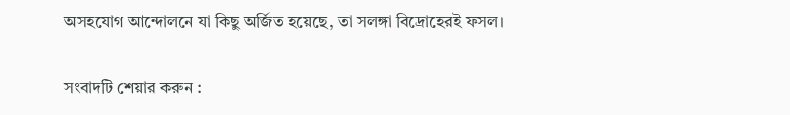অসহযোগ আন্দোলনে যা কিছু অর্জিত হয়েছে, তা সলঙ্গা বিদ্রোহেরই ফসল।

সংবাদটি শেয়ার করুন :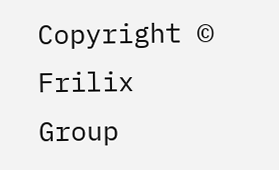Copyright © Frilix Group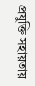প্রযুক্তি সহায়তায়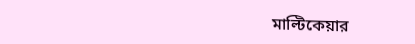মাল্টিকেয়ার